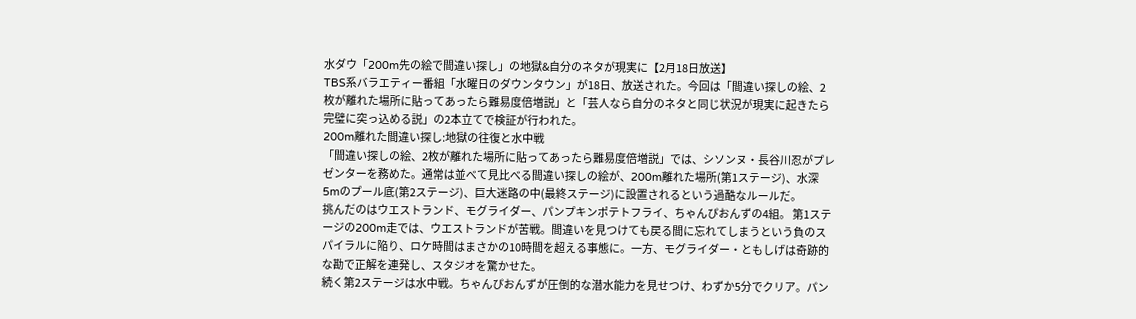水ダウ「200m先の絵で間違い探し」の地獄&自分のネタが現実に【2月18日放送】
TBS系バラエティー番組「水曜日のダウンタウン」が18日、放送された。今回は「間違い探しの絵、2枚が離れた場所に貼ってあったら難易度倍増説」と「芸人なら自分のネタと同じ状況が現実に起きたら完璧に突っ込める説」の2本立てで検証が行われた。
200m離れた間違い探し:地獄の往復と水中戦
「間違い探しの絵、2枚が離れた場所に貼ってあったら難易度倍増説」では、シソンヌ・長谷川忍がプレゼンターを務めた。通常は並べて見比べる間違い探しの絵が、200m離れた場所(第1ステージ)、水深5mのプール底(第2ステージ)、巨大迷路の中(最終ステージ)に設置されるという過酷なルールだ。
挑んだのはウエストランド、モグライダー、パンプキンポテトフライ、ちゃんぴおんずの4組。 第1ステージの200m走では、ウエストランドが苦戦。間違いを見つけても戻る間に忘れてしまうという負のスパイラルに陥り、ロケ時間はまさかの10時間を超える事態に。一方、モグライダー・ともしげは奇跡的な勘で正解を連発し、スタジオを驚かせた。
続く第2ステージは水中戦。ちゃんぴおんずが圧倒的な潜水能力を見せつけ、わずか5分でクリア。パン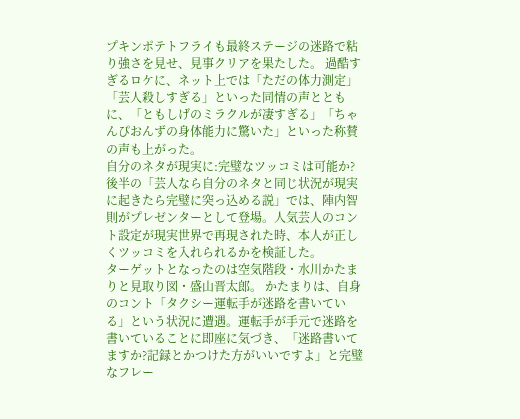プキンポテトフライも最終ステージの迷路で粘り強さを見せ、見事クリアを果たした。 過酷すぎるロケに、ネット上では「ただの体力測定」「芸人殺しすぎる」といった同情の声とともに、「ともしげのミラクルが凄すぎる」「ちゃんぴおんずの身体能力に驚いた」といった称賛の声も上がった。
自分のネタが現実に:完璧なツッコミは可能か?
後半の「芸人なら自分のネタと同じ状況が現実に起きたら完璧に突っ込める説」では、陣内智則がプレゼンターとして登場。人気芸人のコント設定が現実世界で再現された時、本人が正しくツッコミを入れられるかを検証した。
ターゲットとなったのは空気階段・水川かたまりと見取り図・盛山晋太郎。 かたまりは、自身のコント「タクシー運転手が迷路を書いている」という状況に遭遇。運転手が手元で迷路を書いていることに即座に気づき、「迷路書いてますか?記録とかつけた方がいいですよ」と完璧なフレー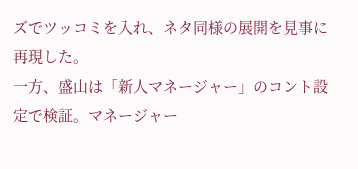ズでツッコミを入れ、ネタ同様の展開を見事に再現した。
一方、盛山は「新人マネージャー」のコント設定で検証。マネージャー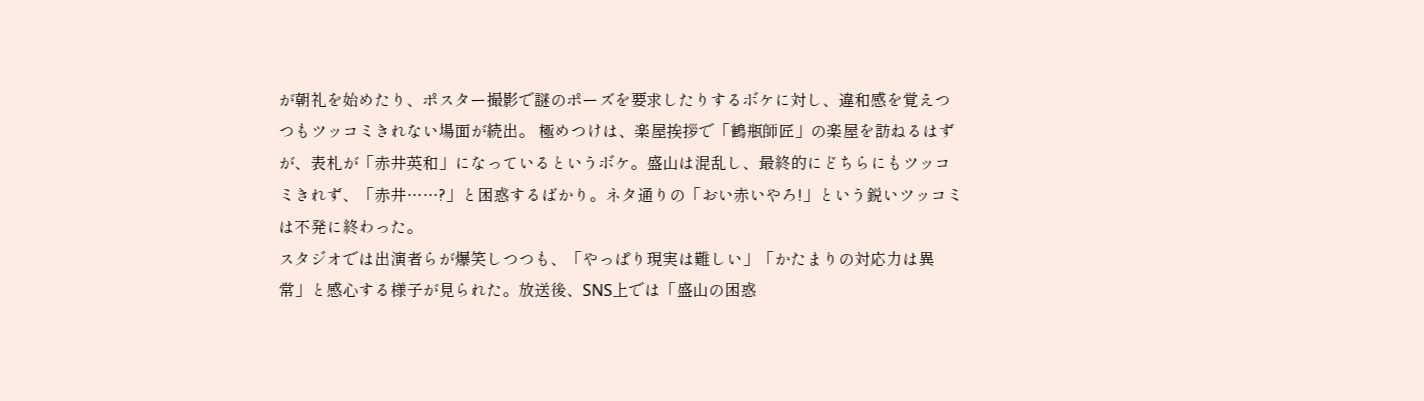が朝礼を始めたり、ポスター撮影で謎のポーズを要求したりするボケに対し、違和感を覚えつつもツッコミきれない場面が続出。 極めつけは、楽屋挨拶で「鶴瓶師匠」の楽屋を訪ねるはずが、表札が「赤井英和」になっているというボケ。盛山は混乱し、最終的にどちらにもツッコミきれず、「赤井……?」と困惑するばかり。ネタ通りの「おい赤いやろ!」という鋭いツッコミは不発に終わった。
スタジオでは出演者らが爆笑しつつも、「やっぱり現実は難しい」「かたまりの対応力は異常」と感心する様子が見られた。放送後、SNS上では「盛山の困惑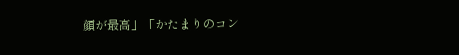顔が最高」「かたまりのコン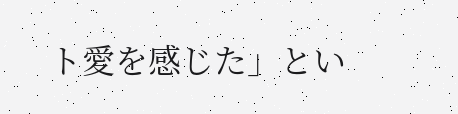ト愛を感じた」とい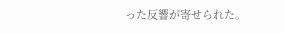った反響が寄せられた。